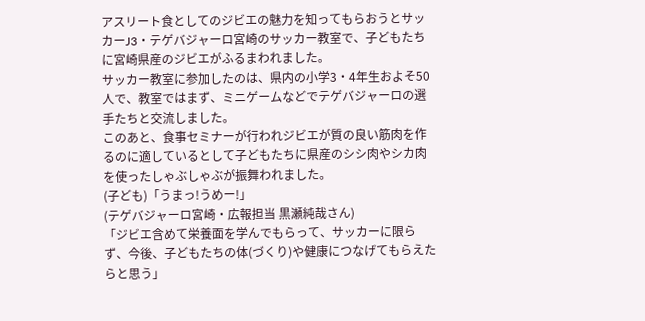アスリート食としてのジビエの魅力を知ってもらおうとサッカーJ3・テゲバジャーロ宮崎のサッカー教室で、子どもたちに宮崎県産のジビエがふるまわれました。
サッカー教室に参加したのは、県内の小学3・4年生およそ50人で、教室ではまず、ミニゲームなどでテゲバジャーロの選手たちと交流しました。
このあと、食事セミナーが行われジビエが質の良い筋肉を作るのに適しているとして子どもたちに県産のシシ肉やシカ肉を使ったしゃぶしゃぶが振舞われました。
(子ども)「うまっ!うめー!」
(テゲバジャーロ宮崎・広報担当 黒瀬純哉さん)
「ジビエ含めて栄養面を学んでもらって、サッカーに限らず、今後、子どもたちの体(づくり)や健康につなげてもらえたらと思う」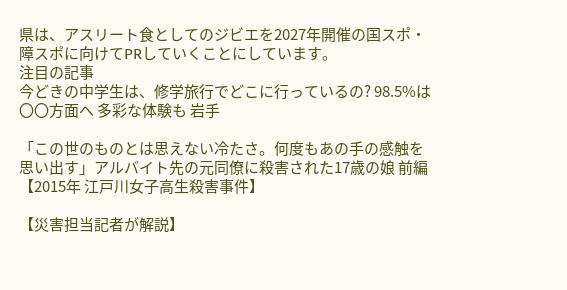県は、アスリート食としてのジビエを2027年開催の国スポ・障スポに向けてPRしていくことにしています。
注目の記事
今どきの中学生は、修学旅行でどこに行っているの? 98.5%は〇〇方面へ 多彩な体験も 岩手

「この世のものとは思えない冷たさ。何度もあの手の感触を思い出す」アルバイト先の元同僚に殺害された17歳の娘 前編【2015年 江戸川女子高生殺害事件】

【災害担当記者が解説】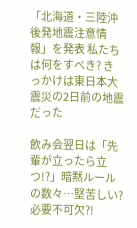「北海道・三陸沖後発地震注意情報」を発表 私たちは何をすべき? きっかけは東日本大震災の2日前の地震だった

飲み会翌日は「先輩が立ったら立つ!?」暗黙ルールの数々…堅苦しい?必要不可欠?!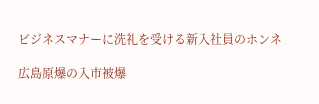ビジネスマナーに洗礼を受ける新入社員のホンネ

広島原爆の入市被爆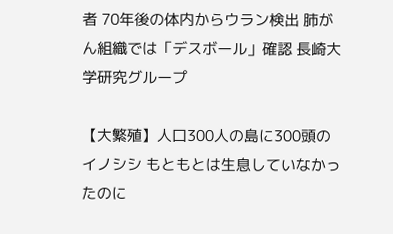者 70年後の体内からウラン検出 肺がん組織では「デスボール」確認 長崎大学研究グループ

【大繁殖】人口300人の島に300頭のイノシシ もともとは生息していなかったのに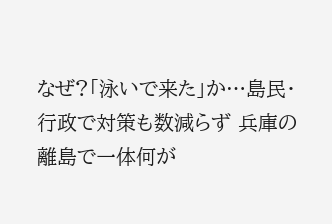なぜ?「泳いで来た」か…島民・行政で対策も数減らず 兵庫の離島で一体何が